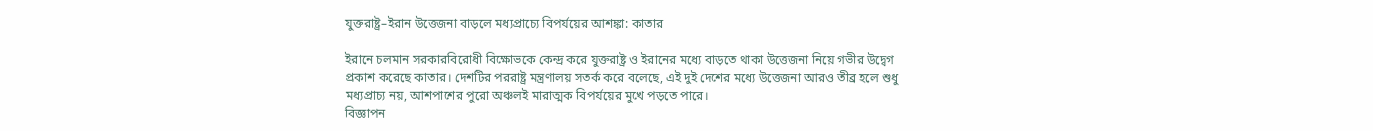যুক্তরাষ্ট্র–ইরান উত্তেজনা বাড়লে মধ্যপ্রাচ্যে বিপর্যয়ের আশঙ্কা: কাতার

ইরানে চলমান সরকারবিরোধী বিক্ষোভকে কেন্দ্র করে যুক্তরাষ্ট্র ও ইরানের মধ্যে বাড়তে থাকা উত্তেজনা নিয়ে গভীর উদ্বেগ প্রকাশ করেছে কাতার। দেশটির পররাষ্ট্র মন্ত্রণালয় সতর্ক করে বলেছে, এই দুই দেশের মধ্যে উত্তেজনা আরও তীব্র হলে শুধু মধ্যপ্রাচ্য নয়, আশপাশের পুরো অঞ্চলই মারাত্মক বিপর্যয়ের মুখে পড়তে পারে।
বিজ্ঞাপন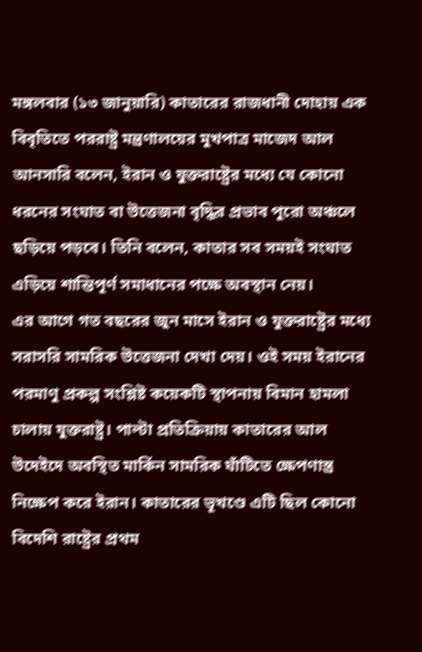মঙ্গলবার (১৩ জানুয়ারি) কাতারের রাজধানী দোহায় এক বিবৃতিতে পররাষ্ট্র মন্ত্রণালয়ের মুখপাত্র মাজেদ আল আনসারি বলেন, ইরান ও যুক্তরাষ্ট্রের মধ্যে যে কোনো ধরনের সংঘাত বা উত্তেজনা বৃদ্ধির প্রভাব পুরো অঞ্চলে ছড়িয়ে পড়বে। তিনি বলেন, কাতার সব সময়ই সংঘাত এড়িয়ে শান্তিপূর্ণ সমাধানের পক্ষে অবস্থান নেয়।
এর আগে গত বছরের জুন মাসে ইরান ও যুক্তরাষ্ট্রের মধ্যে সরাসরি সামরিক উত্তেজনা দেখা দেয়। ওই সময় ইরানের পরমাণু প্রকল্প সংশ্লিষ্ট কয়েকটি স্থাপনায় বিমান হামলা চালায় যুক্তরাষ্ট্র। পাল্টা প্রতিক্রিয়ায় কাতারের আল উদেইদে অবস্থিত মার্কিন সামরিক ঘাঁটিতে ক্ষেপণাস্ত্র নিক্ষেপ করে ইরান। কাতারের ভূখণ্ডে এটি ছিল কোনো বিদেশি রাষ্ট্রের প্রথম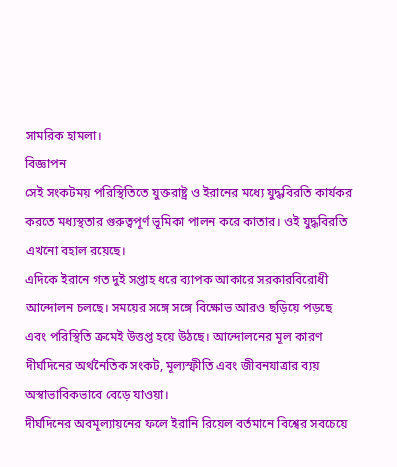সামরিক হামলা।
বিজ্ঞাপন
সেই সংকটময় পরিস্থিতিতে যুক্তরাষ্ট্র ও ইরানের মধ্যে যুদ্ধবিরতি কার্যকর করতে মধ্যস্থতার গুরুত্বপূর্ণ ভূমিকা পালন করে কাতার। ওই যুদ্ধবিরতি এখনো বহাল রয়েছে।
এদিকে ইরানে গত দুই সপ্তাহ ধরে ব্যাপক আকারে সরকারবিরোধী আন্দোলন চলছে। সময়ের সঙ্গে সঙ্গে বিক্ষোভ আরও ছড়িয়ে পড়ছে এবং পরিস্থিতি ক্রমেই উত্তপ্ত হয়ে উঠছে। আন্দোলনের মূল কারণ দীর্ঘদিনের অর্থনৈতিক সংকট, মূল্যস্ফীতি এবং জীবনযাত্রার ব্যয় অস্বাভাবিকভাবে বেড়ে যাওয়া।
দীর্ঘদিনের অবমূল্যায়নের ফলে ইরানি রিয়েল বর্তমানে বিশ্বের সবচেয়ে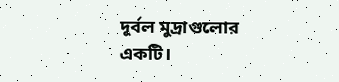দুর্বল মুদ্রাগুলোর একটি।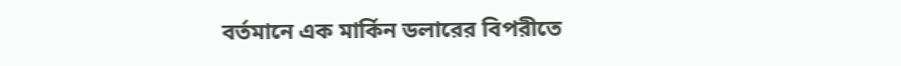বর্তমানে এক মার্কিন ডলারের বিপরীতে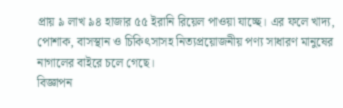প্রায় ৯ লাখ ৯৪ হাজার ৫৫ ইরানি রিয়েল পাওয়া যাচ্ছে। এর ফলে খাদ্য, পোশাক, বাসস্থান ও চিকিৎসাসহ নিত্যপ্রয়োজনীয় পণ্য সাধারণ মানুষের নাগালের বাইরে চলে গেছে।
বিজ্ঞাপন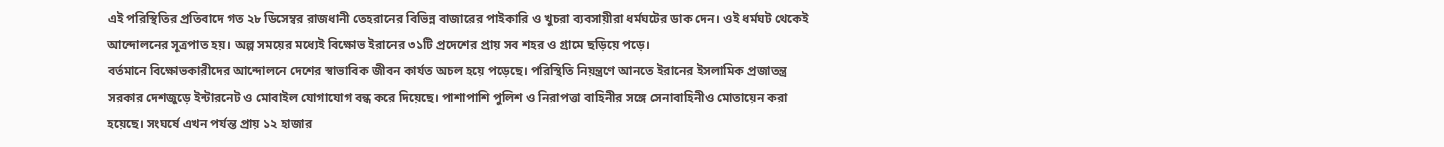এই পরিস্থিতির প্রতিবাদে গত ২৮ ডিসেম্বর রাজধানী তেহরানের বিভিন্ন বাজারের পাইকারি ও খুচরা ব্যবসায়ীরা ধর্মঘটের ডাক দেন। ওই ধর্মঘট থেকেই আন্দোলনের সূত্রপাত হয়। অল্প সময়ের মধ্যেই বিক্ষোভ ইরানের ৩১টি প্রদেশের প্রায় সব শহর ও গ্রামে ছড়িয়ে পড়ে।
বর্তমানে বিক্ষোভকারীদের আন্দোলনে দেশের স্বাভাবিক জীবন কার্যত অচল হয়ে পড়েছে। পরিস্থিতি নিয়ন্ত্রণে আনতে ইরানের ইসলামিক প্রজাতন্ত্র সরকার দেশজুড়ে ইন্টারনেট ও মোবাইল যোগাযোগ বন্ধ করে দিয়েছে। পাশাপাশি পুলিশ ও নিরাপত্তা বাহিনীর সঙ্গে সেনাবাহিনীও মোতায়েন করা হয়েছে। সংঘর্ষে এখন পর্যন্ত প্রায় ১২ হাজার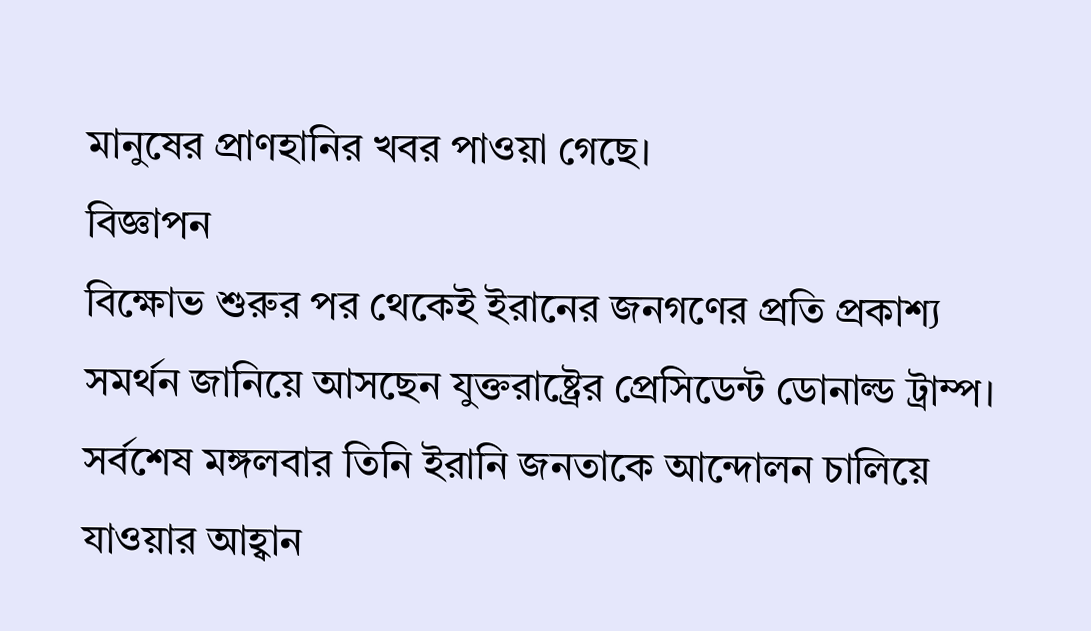মানুষের প্রাণহানির খবর পাওয়া গেছে।
বিজ্ঞাপন
বিক্ষোভ শুরুর পর থেকেই ইরানের জনগণের প্রতি প্রকাশ্য সমর্থন জানিয়ে আসছেন যুক্তরাষ্ট্রের প্রেসিডেন্ট ডোনাল্ড ট্রাম্প। সর্বশেষ মঙ্গলবার তিনি ইরানি জনতাকে আন্দোলন চালিয়ে যাওয়ার আহ্বান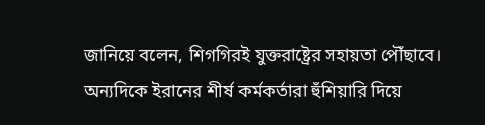জানিয়ে বলেন, শিগগিরই যুক্তরাষ্ট্রের সহায়তা পৌঁছাবে।
অন্যদিকে ইরানের শীর্ষ কর্মকর্তারা হুঁশিয়ারি দিয়ে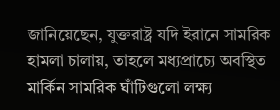জানিয়েছেন, যুক্তরাষ্ট্র যদি ইরানে সামরিক হামলা চালায়, তাহলে মধ্যপ্রাচ্যে অবস্থিত মার্কিন সামরিক ঘাঁটিগুলো লক্ষ্য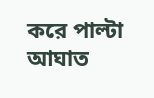করে পাল্টা আঘাত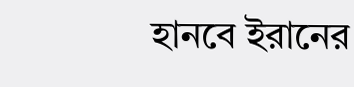হানবে ইরানের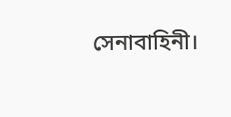সেনাবাহিনী।